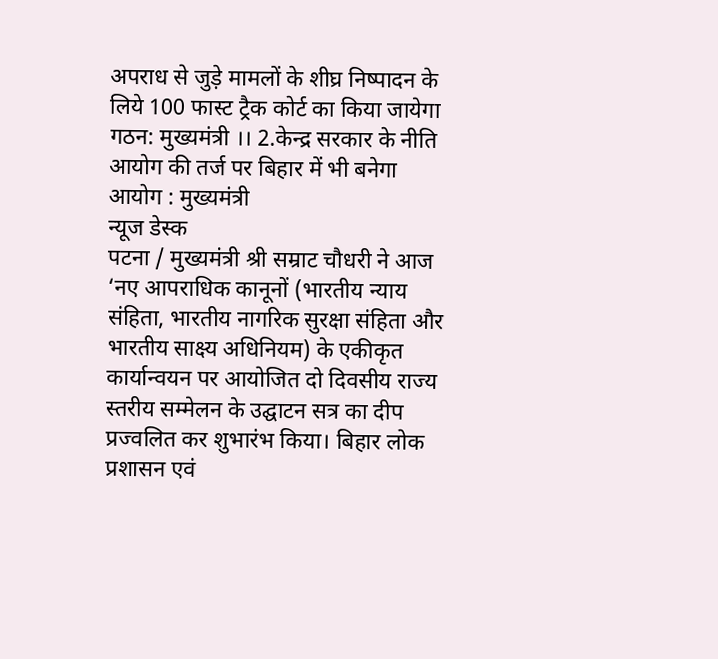अपराध से जुड़े मामलों के शीघ्र निष्पादन के लिये 100 फास्ट ट्रैक कोर्ट का किया जायेगा गठन: मुख्यमंत्री ।। 2.केन्द्र सरकार के नीति आयोग की तर्ज पर बिहार में भी बनेगा आयोग : मुख्यमंत्री
न्यूज डेस्क
पटना / मुख्यमंत्री श्री सम्राट चौधरी ने आज ‘नए आपराधिक कानूनों (भारतीय न्याय संहिता, भारतीय नागरिक सुरक्षा संहिता और भारतीय साक्ष्य अधिनियम) के एकीकृत कार्यान्वयन पर आयोजित दो दिवसीय राज्य स्तरीय सम्मेलन के उद्घाटन सत्र का दीप प्रज्वलित कर शुभारंभ किया। बिहार लोक प्रशासन एवं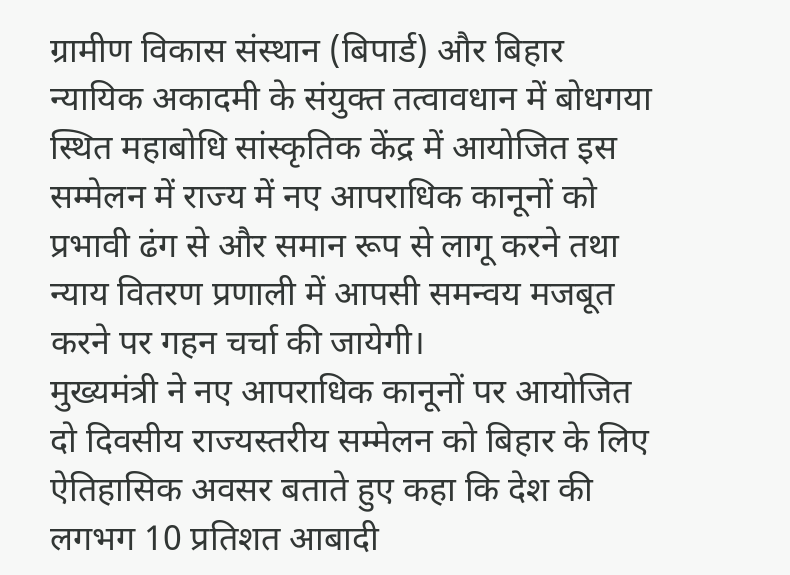ग्रामीण विकास संस्थान (बिपार्ड) और बिहार न्यायिक अकादमी के संयुक्त तत्वावधान में बोधगया स्थित महाबोधि सांस्कृतिक केंद्र में आयोजित इस सम्मेलन में राज्य में नए आपराधिक कानूनों को प्रभावी ढंग से और समान रूप से लागू करने तथा न्याय वितरण प्रणाली में आपसी समन्वय मजबूत करने पर गहन चर्चा की जायेगी।
मुख्यमंत्री ने नए आपराधिक कानूनों पर आयोजित दो दिवसीय राज्यस्तरीय सम्मेलन को बिहार के लिए ऐतिहासिक अवसर बताते हुए कहा कि देश की लगभग 10 प्रतिशत आबादी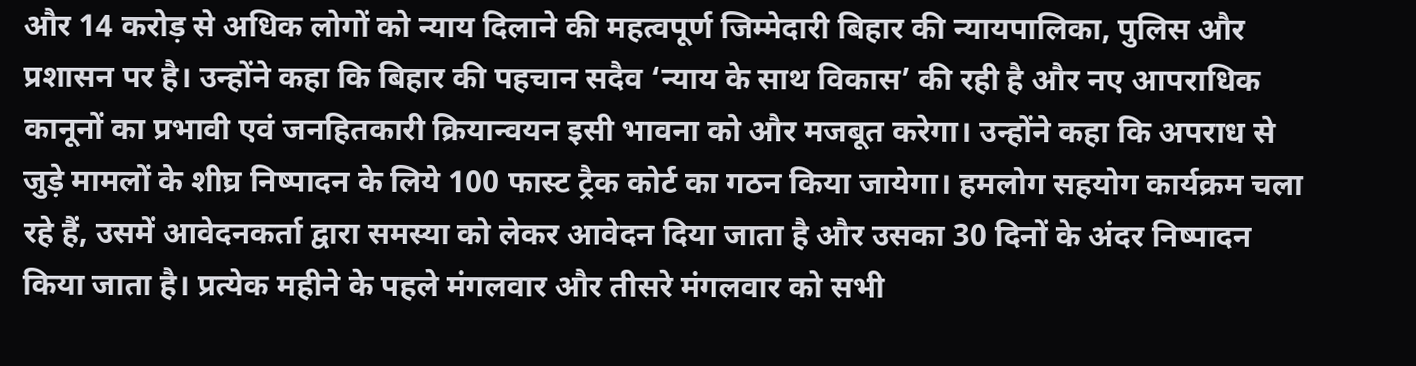और 14 करोड़ से अधिक लोगों को न्याय दिलाने की महत्वपूर्ण जिम्मेदारी बिहार की न्यायपालिका, पुलिस और प्रशासन पर है। उन्होंने कहा कि बिहार की पहचान सदैव ‘न्याय के साथ विकास’ की रही है और नए आपराधिक कानूनों का प्रभावी एवं जनहितकारी क्रियान्वयन इसी भावना को और मजबूत करेगा। उन्होंने कहा कि अपराध से जुड़े मामलों के शीघ्र निष्पादन के लिये 100 फास्ट ट्रैक कोर्ट का गठन किया जायेगा। हमलोग सहयोग कार्यक्रम चला रहे हैं, उसमें आवेदनकर्ता द्वारा समस्या को लेकर आवेदन दिया जाता है और उसका 30 दिनों के अंदर निष्पादन किया जाता है। प्रत्येक महीने के पहले मंगलवार और तीसरे मंगलवार को सभी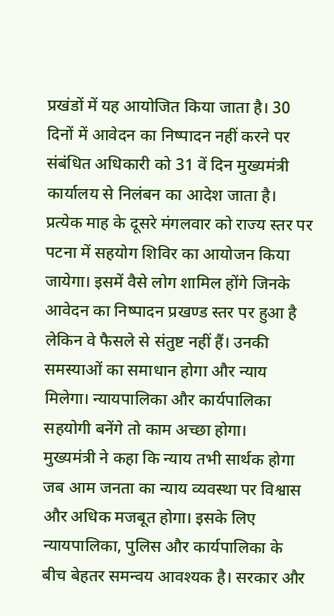प्रखंडों में यह आयोजित किया जाता है। 30 दिनों में आवेदन का निष्पादन नहीं करने पर संबंधित अधिकारी को 31 वें दिन मुख्यमंत्री कार्यालय से निलंबन का आदेश जाता है। प्रत्येक माह के दूसरे मंगलवार को राज्य स्तर पर पटना में सहयोग शिविर का आयोजन किया जायेगा। इसमें वैसे लोग शामिल होंगे जिनके आवेदन का निष्पादन प्रखण्ड स्तर पर हुआ है लेकिन वे फैसले से संतुष्ट नहीं हैं। उनकी समस्याओं का समाधान होगा और न्याय मिलेगा। न्यायपालिका और कार्यपालिका सहयोगी बनेंगे तो काम अच्छा होगा।
मुख्यमंत्री ने कहा कि न्याय तभी सार्थक होगा जब आम जनता का न्याय व्यवस्था पर विश्वास और अधिक मजबूत होगा। इसके लिए न्यायपालिका, पुलिस और कार्यपालिका के बीच बेहतर समन्वय आवश्यक है। सरकार और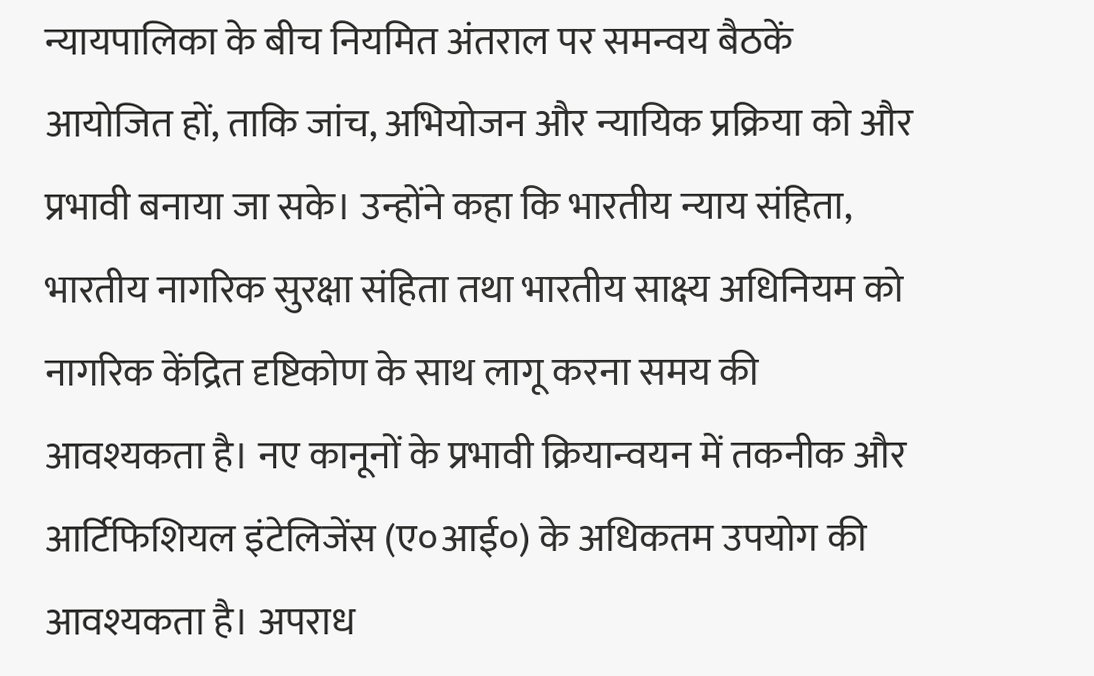न्यायपालिका के बीच नियमित अंतराल पर समन्वय बैठकें आयोजित हों, ताकि जांच, अभियोजन और न्यायिक प्रक्रिया को और प्रभावी बनाया जा सके। उन्होंने कहा कि भारतीय न्याय संहिता, भारतीय नागरिक सुरक्षा संहिता तथा भारतीय साक्ष्य अधिनियम को नागरिक केंद्रित दृष्टिकोण के साथ लागू करना समय की आवश्यकता है। नए कानूनों के प्रभावी क्रियान्वयन में तकनीक और आर्टिफिशियल इंटेलिजेंस (ए०आई०) के अधिकतम उपयोग की आवश्यकता है। अपराध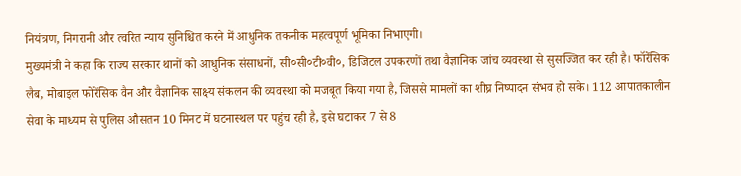नियंत्रण, निगरानी और त्वरित न्याय सुनिश्चित करने में आधुनिक तकनीक महत्वपूर्ण भूमिका निभाएगी।
मुख्यमंत्री ने कहा कि राज्य सरकार थानों को आधुनिक संसाधनों, सी०सी०टी०वी०, डिजिटल उपकरणों तथा वैज्ञानिक जांच व्यवस्था से सुसज्जित कर रही है। फॉरेंसिक लैब, मोबाइल फोरेंसिक वैन और वैज्ञानिक साक्ष्य संकलन की व्यवस्था को मजबूत किया गया है, जिससे मामलों का शीघ्र निष्पादन संभव हो सके। 112 आपातकालीन सेवा के माध्यम से पुलिस औसतन 10 मिनट में घटनास्थल पर पहुंच रही है, इसे घटाकर 7 से 8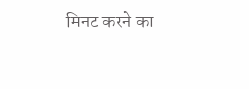मिनट करने का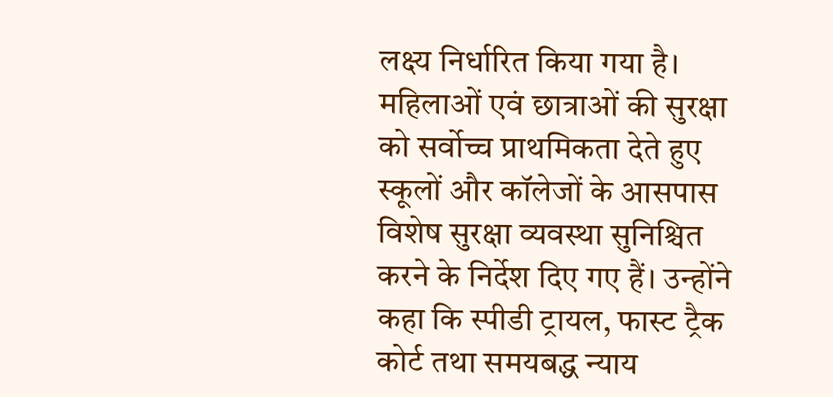लक्ष्य निर्धारित किया गया है। महिलाओं एवं छात्राओं की सुरक्षा को सर्वोच्च प्राथमिकता देते हुए स्कूलों और कॉलेजों के आसपास विशेष सुरक्षा व्यवस्था सुनिश्चित करने के निर्देश दिए गए हैं। उन्होंने कहा कि स्पीडी ट्रायल, फास्ट ट्रैक कोर्ट तथा समयबद्ध न्याय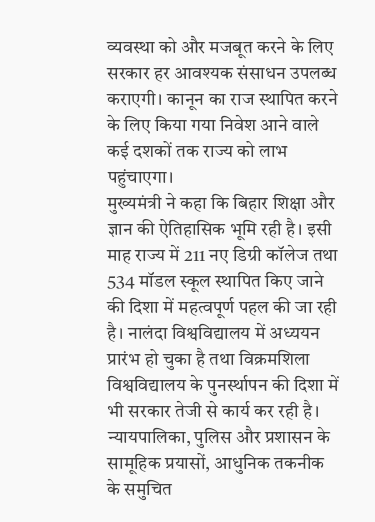व्यवस्था को और मजबूत करने के लिए सरकार हर आवश्यक संसाधन उपलब्ध कराएगी। कानून का राज स्थापित करने के लिए किया गया निवेश आने वाले कई दशकों तक राज्य को लाभ पहुंचाएगा।
मुख्यमंत्री ने कहा कि बिहार शिक्षा और ज्ञान की ऐतिहासिक भूमि रही है। इसी माह राज्य में 211 नए डिग्री कॉलेज तथा 534 मॉडल स्कूल स्थापित किए जाने की दिशा में महत्वपूर्ण पहल की जा रही है। नालंदा विश्वविद्यालय में अध्ययन प्रारंभ हो चुका है तथा विक्रमशिला विश्वविद्यालय के पुनर्स्थापन की दिशा में भी सरकार तेजी से कार्य कर रही है। न्यायपालिका, पुलिस और प्रशासन के सामूहिक प्रयासों, आधुनिक तकनीक के समुचित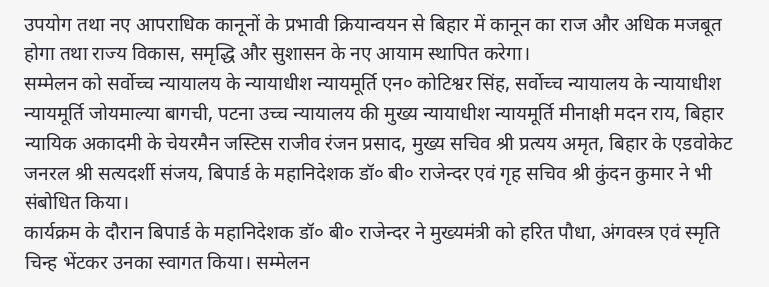उपयोग तथा नए आपराधिक कानूनों के प्रभावी क्रियान्वयन से बिहार में कानून का राज और अधिक मजबूत होगा तथा राज्य विकास, समृद्धि और सुशासन के नए आयाम स्थापित करेगा।
सम्मेलन को सर्वोच्च न्यायालय के न्यायाधीश न्यायमूर्ति एन० कोटिश्वर सिंह, सर्वोच्च न्यायालय के न्यायाधीश न्यायमूर्ति जोयमाल्या बागची, पटना उच्च न्यायालय की मुख्य न्यायाधीश न्यायमूर्ति मीनाक्षी मदन राय, बिहार न्यायिक अकादमी के चेयरमैन जस्टिस राजीव रंजन प्रसाद, मुख्य सचिव श्री प्रत्यय अमृत, बिहार के एडवोकेट जनरल श्री सत्यदर्शी संजय, बिपार्ड के महानिदेशक डॉ० बी० राजेन्दर एवं गृह सचिव श्री कुंदन कुमार ने भी संबोधित किया।
कार्यक्रम के दौरान बिपार्ड के महानिदेशक डॉ० बी० राजेन्दर ने मुख्यमंत्री को हरित पौधा, अंगवस्त्र एवं स्मृति चिन्ह भेंटकर उनका स्वागत किया। सम्मेलन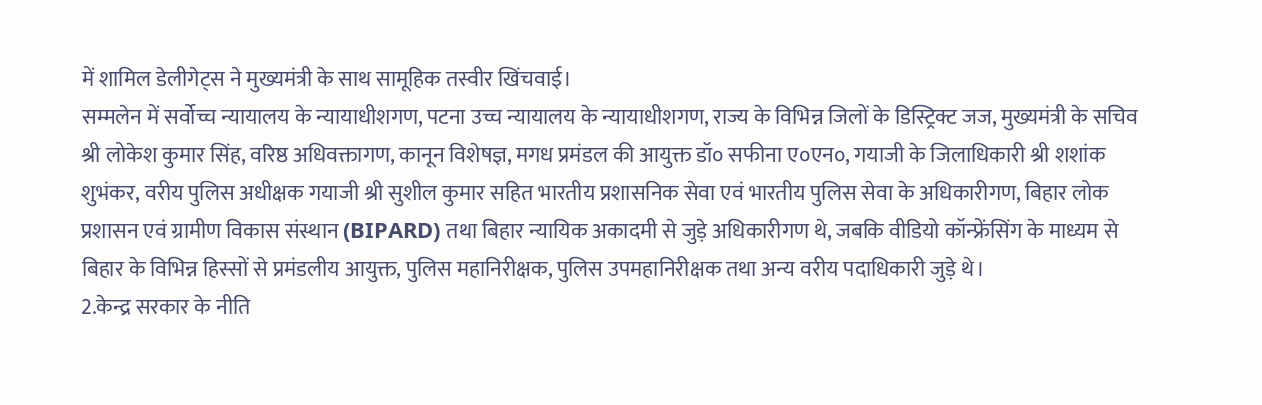में शामिल डेलीगेट्स ने मुख्यमंत्री के साथ सामूहिक तस्वीर खिंचवाई।
सम्मलेन में सर्वोच्च न्यायालय के न्यायाधीशगण, पटना उच्च न्यायालय के न्यायाधीशगण, राज्य के विभिन्न जिलों के डिस्ट्रिक्ट जज, मुख्यमंत्री के सचिव श्री लोकेश कुमार सिंह, वरिष्ठ अधिवक्तागण, कानून विशेषज्ञ, मगध प्रमंडल की आयुक्त डॉ० सफीना ए०एन०, गयाजी के जिलाधिकारी श्री शशांक शुभंकर, वरीय पुलिस अधीक्षक गयाजी श्री सुशील कुमार सहित भारतीय प्रशासनिक सेवा एवं भारतीय पुलिस सेवा के अधिकारीगण, बिहार लोक प्रशासन एवं ग्रामीण विकास संस्थान (BIPARD) तथा बिहार न्यायिक अकादमी से जुड़े अधिकारीगण थे, जबकि वीडियो कॉन्फ्रेंसिंग के माध्यम से बिहार के विभिन्न हिस्सों से प्रमंडलीय आयुक्त, पुलिस महानिरीक्षक, पुलिस उपमहानिरीक्षक तथा अन्य वरीय पदाधिकारी जुड़े थे।
2.केन्द्र सरकार के नीति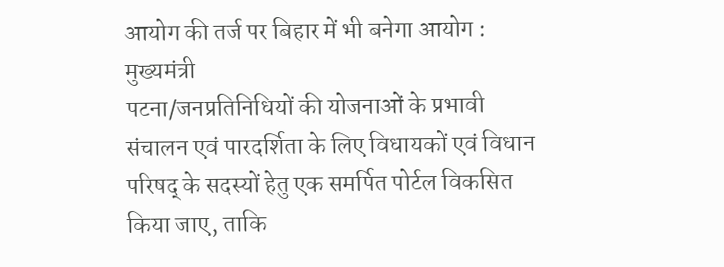आयोग की तर्ज पर बिहार में भी बनेगा आयोग : मुख्यमंत्री
पटना/जनप्रतिनिधियों की योजनाओं के प्रभावी संचालन एवं पारदर्शिता के लिए विधायकों एवं विधान परिषद् के सदस्यों हेतु एक समर्पित पोर्टल विकसित किया जाए, ताकि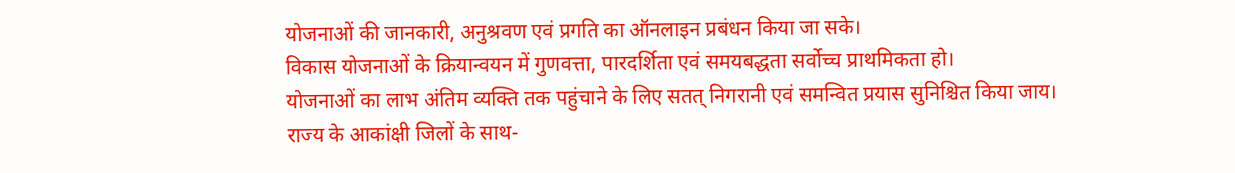योजनाओं की जानकारी, अनुश्रवण एवं प्रगति का ऑनलाइन प्रबंधन किया जा सके।
विकास योजनाओं के क्रियान्वयन में गुणवत्ता, पारदर्शिता एवं समयबद्धता सर्वोच्च प्राथमिकता हो।
योजनाओं का लाभ अंतिम व्यक्ति तक पहुंचाने के लिए सतत् निगरानी एवं समन्वित प्रयास सुनिश्चित किया जाय।
राज्य के आकांक्षी जिलों के साथ-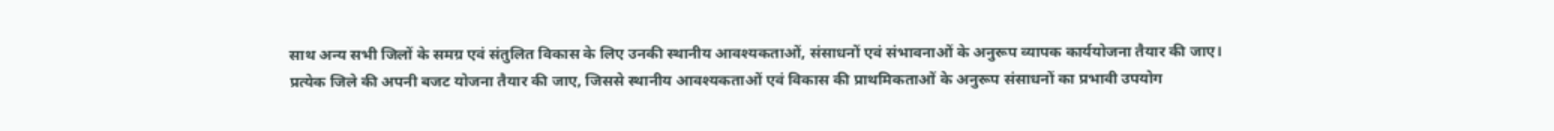साथ अन्य सभी जिलों के समग्र एवं संतुलित विकास के लिए उनकी स्थानीय आवश्यकताओं, संसाधनों एवं संभावनाओं के अनुरूप व्यापक कार्ययोजना तैयार की जाए।
प्रत्येक जिले की अपनी बजट योजना तैयार की जाए, जिससे स्थानीय आवश्यकताओं एवं विकास की प्राथमिकताओं के अनुरूप संसाधनों का प्रभावी उपयोग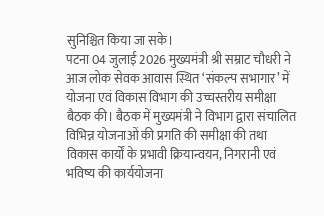सुनिश्चित किया जा सके।
पटना 04 जुलाई 2026 मुख्यमंत्री श्री सम्राट चौधरी ने आज लोक सेवक आवास स्थित ‘संकल्प सभागार’ में योजना एवं विकास विभाग की उच्चस्तरीय समीक्षा बैठक की। बैठक में मुख्यमंत्री ने विभाग द्वारा संचालित विभिन्न योजनाओं की प्रगति की समीक्षा की तथा विकास कार्यों के प्रभावी क्रियान्वयन, निगरानी एवं भविष्य की कार्ययोजना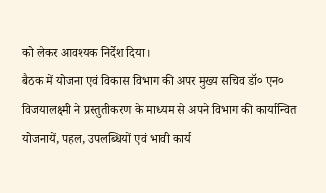को लेकर आवश्यक निर्देश दिया।
बैठक में योजना एवं विकास विभाग की अपर मुख्य सचिव डॉ० एन० विजयालक्ष्मी ने प्रस्तुतीकरण के माध्यम से अपने विभाग की कार्यान्वित योजनायें, पहल, उपलब्धियों एवं भावी कार्य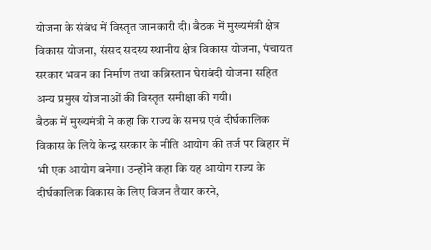योजना के संबंध में विस्तृत जानकारी दी। बैठक में मुख्यमंत्री क्षेत्र विकास योजना, संसद सदस्य स्थानीय क्षेत्र विकास योजना, पंचायत सरकार भवन का निर्माण तथा कब्रिस्तान घेराबंदी योजना सहित अन्य प्रमुख योजनाओं की विस्तृत समीक्षा की गयी।
बैठक में मुख्यमंत्री ने कहा कि राज्य के समग्र एवं दीर्घकालिक विकास के लिये केन्द्र सरकार के नीति आयोग की तर्ज पर बिहार में भी एक आयोग बनेगा। उन्होंने कहा कि यह आयोग राज्य के दीर्घकालिक विकास के लिए विजन तैयार करने,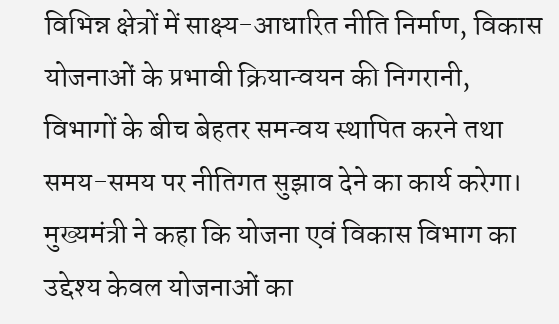विभिन्न क्षेत्रों में साक्ष्य-आधारित नीति निर्माण, विकास योजनाओं के प्रभावी क्रियान्वयन की निगरानी, विभागों के बीच बेहतर समन्वय स्थापित करने तथा समय-समय पर नीतिगत सुझाव देने का कार्य करेगा।
मुख्यमंत्री ने कहा कि योजना एवं विकास विभाग का उद्देश्य केवल योजनाओं का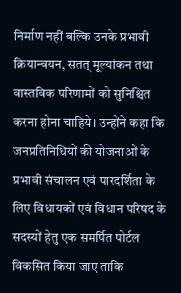निर्माण नहीं बल्कि उनके प्रभावी क्रियान्वयन, सतत् मूल्यांकन तथा वास्तविक परिणामों को सुनिश्चित करना होना चाहिये। उन्होंने कहा कि जनप्रतिनिधियों की योजनाओं के प्रभावी संचालन एवं पारदर्शिता के लिए विधायकों एवं विधान परिषद के सदस्यों हेतु एक समर्पित पोर्टल विकसित किया जाए ताकि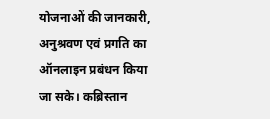योजनाओं की जानकारी, अनुश्रवण एवं प्रगति का ऑनलाइन प्रबंधन किया जा सके। कब्रिस्तान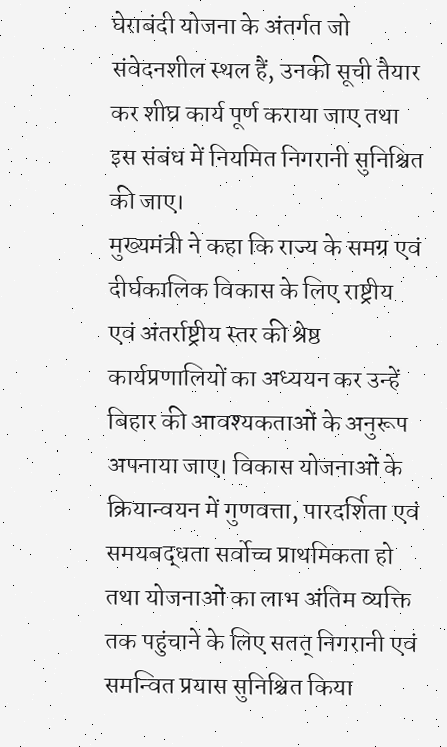घेराबंदी योजना के अंतर्गत जो संवेदनशील स्थल हैं, उनकी सूची तैयार कर शीघ्र कार्य पूर्ण कराया जाए तथा इस संबंध में नियमित निगरानी सुनिश्चित की जाए।
मुख्यमंत्री ने कहा कि राज्य के समग्र एवं दीर्घकालिक विकास के लिए राष्ट्रीय एवं अंतर्राष्ट्रीय स्तर की श्रेष्ठ कार्यप्रणालियों का अध्ययन कर उन्हें बिहार की आवश्यकताओं के अनुरूप अपनाया जाए। विकास योजनाओं के क्रियान्वयन में गुणवत्ता, पारदर्शिता एवं समयबद्धता सर्वोच्च प्राथमिकता हो तथा योजनाओं का लाभ अंतिम व्यक्ति तक पहुंचाने के लिए सतत् निगरानी एवं समन्वित प्रयास सुनिश्चित किया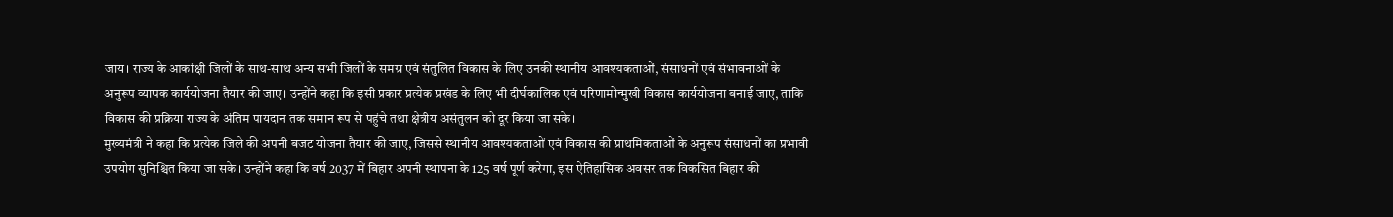जाय। राज्य के आकांक्षी जिलों के साथ-साथ अन्य सभी जिलों के समग्र एवं संतुलित विकास के लिए उनकी स्थानीय आवश्यकताओं, संसाधनों एवं संभावनाओं के अनुरूप व्यापक कार्ययोजना तैयार की जाए। उन्होंने कहा कि इसी प्रकार प्रत्येक प्रखंड के लिए भी दीर्घकालिक एवं परिणामोन्मुखी विकास कार्ययोजना बनाई जाए, ताकि विकास की प्रक्रिया राज्य के अंतिम पायदान तक समान रूप से पहुंचे तथा क्षेत्रीय असंतुलन को दूर किया जा सके।
मुख्यमंत्री ने कहा कि प्रत्येक जिले की अपनी बजट योजना तैयार की जाए, जिससे स्थानीय आवश्यकताओं एवं विकास की प्राथमिकताओं के अनुरूप संसाधनों का प्रभावी उपयोग सुनिश्चित किया जा सके। उन्होंने कहा कि वर्ष 2037 में बिहार अपनी स्थापना के 125 वर्ष पूर्ण करेगा, इस ऐतिहासिक अवसर तक विकसित बिहार की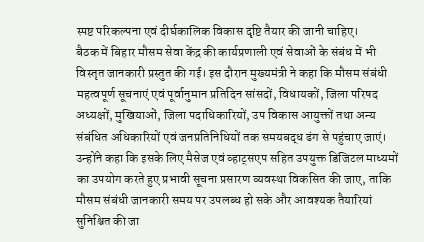स्पष्ट परिकल्पना एवं दीर्घकालिक विकास दृष्टि तैयार की जानी चाहिए।
बैठक में बिहार मौसम सेवा केंद्र की कार्यप्रणाली एवं सेवाओं के संबंध में भी विस्तृत जानकारी प्रस्तुत की गई। इस दौरान मुख्यमंत्री ने कहा कि मौसम संबंधी महत्वपूर्ण सूचनाएं एवं पूर्वानुमान प्रतिदिन सांसदों, विधायकों, जिला परिषद अध्यक्षों, मुखियाओं, जिला पदाधिकारियों, उप विकास आयुक्तों तथा अन्य संबंधित अधिकारियों एवं जनप्रतिनिधियों तक समयबद्ध ढंग से पहुंचाए जाएं। उन्होंने कहा कि इसके लिए मैसेज एवं व्हाट्सएप सहित उपयुक्त डिजिटल माध्यमों का उपयोग करते हुए प्रभावी सूचना प्रसारण व्यवस्था विकसित की जाए, ताकि मौसम संबंधी जानकारी समय पर उपलब्ध हो सके और आवश्यक तैयारियां सुनिश्चित की जा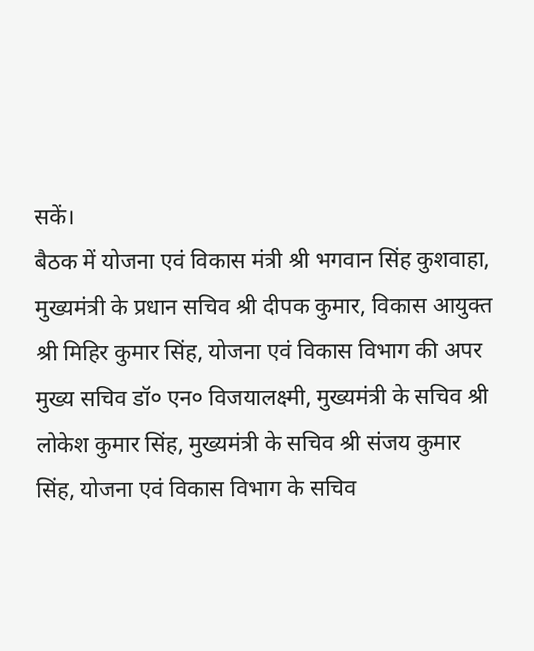सकें।
बैठक में योजना एवं विकास मंत्री श्री भगवान सिंह कुशवाहा, मुख्यमंत्री के प्रधान सचिव श्री दीपक कुमार, विकास आयुक्त श्री मिहिर कुमार सिंह, योजना एवं विकास विभाग की अपर मुख्य सचिव डॉ० एन० विजयालक्ष्मी, मुख्यमंत्री के सचिव श्री लोकेश कुमार सिंह, मुख्यमंत्री के सचिव श्री संजय कुमार सिंह, योजना एवं विकास विभाग के सचिव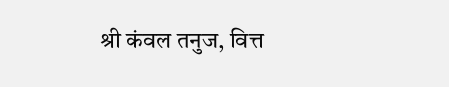श्री कंवल तनुज, वित्त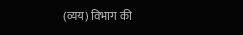(व्यय) विभाग की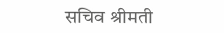सचिव श्रीमती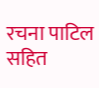रचना पाटिल सहित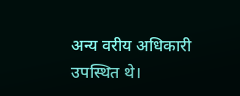अन्य वरीय अधिकारी उपस्थित थे।